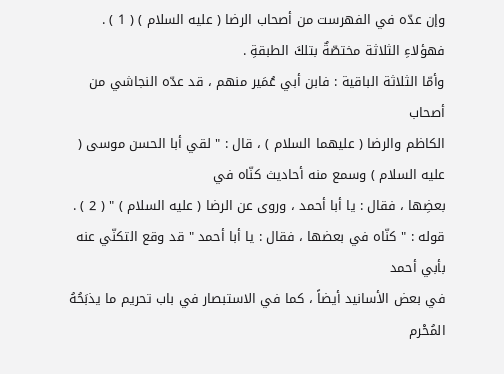وإن عدّه في الفهرست من أصحاب الرضا ( عليه السلام ) ( 1 ) .
فهؤلاءِ الثلاثة مختصّةٌ بتلكَ الطبقةِ .
وأمّا الثلاثة الباقية : فابن أبي عُمَير منهم ، قد عدّه النجاشي من أصحاب
الكاظم والرضا ( عليهما السلام ) ، قال : " لقي أبا الحسن موسى ( عليه السلام ) وسمع منه أحاديث كنّاه في
بعضِها ، فقال : يا أبا أحمد ، وروى عن الرضا ( عليه السلام ) " ( 2 ) .
قوله : " كنّاه في بعضها ، فقال : يا أبا أحمد " قد وقع التكنّي عنه بأبي أحمد
في بعض الأسانيد أيضاً ، كما في الاستبصار في باب تحريم ما يذبَحُهُ المُحْرم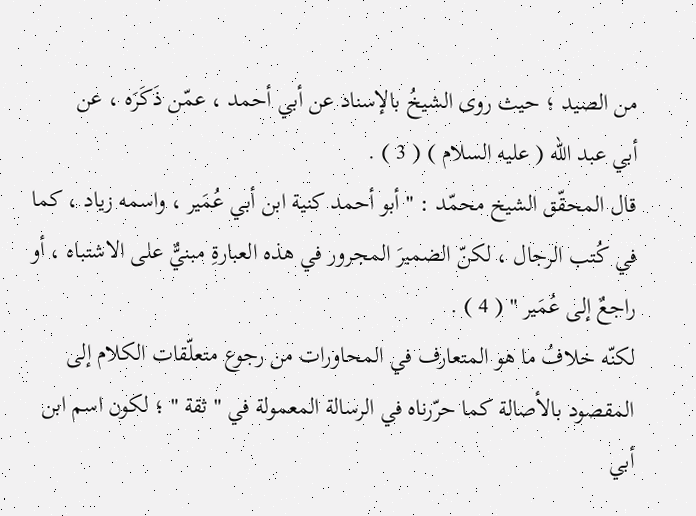من الصيد ؛ حيث روى الشيخُ بالإسناد عن أبي أحمد ، عمّن ذَكَرَه ، عن
أبي عبد الله ( عليه السلام ) ( 3 ) .
قال المحقّق الشيخ محمّد : " أبو أحمد كنية ابن أبي عُمَير ، واسمه زياد ، كما
في كُتب الرجال ، لكنّ الضميرَ المجرور في هذه العبارةِ مبنيٌّ على الاشتباه ، أو
راجعٌ إلى عُمَير " ( 4 ) .
لكنّه خلافُ ما هو المتعارف في المحاورات من رجوع متعلّقات الكلام إلى
المقصود بالأصالة كما حرّرناه في الرسالة المعمولة في " ثقة " ؛ لكون اسم ابن
أبي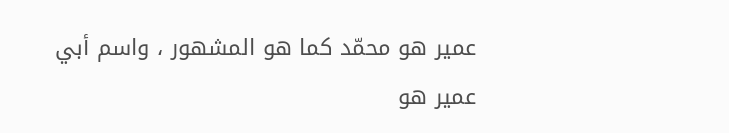عمير هو محمّد كما هو المشهور ، واسم أبي عمير هو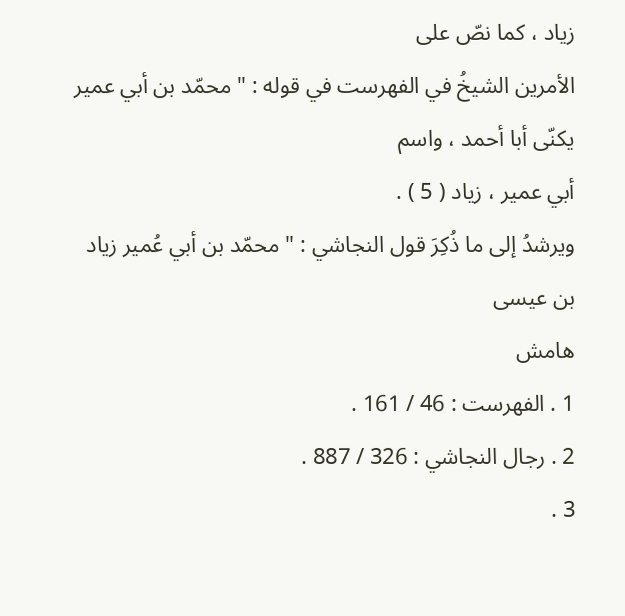زياد ، كما نصّ على
الأمرين الشيخُ في الفهرست في قوله : " محمّد بن أبي عمير يكنّى أبا أحمد ، واسم
أبي عمير ، زياد ( 5 ) .
ويرشدُ إلى ما ذُكِرَ قول النجاشي : " محمّد بن أبي عُمير زياد بن عيسى
هامش
1 . الفهرست : 46 / 161 .
2 . رجال النجاشي : 326 / 887 .
3 .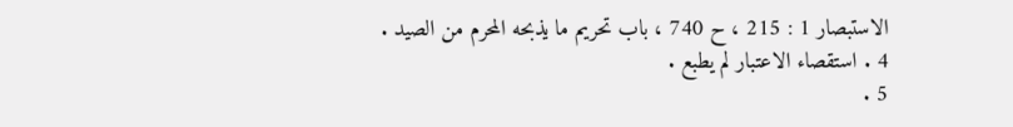الاستبصار 1 : 215 ، ح 740 ، باب تحريم ما يذبحه المحرم من الصيد .
4 . استقصاء الاعتبار لم يطبع .
5 .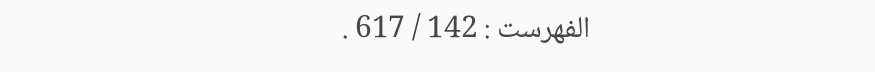الفهرست : 142 / 617 .